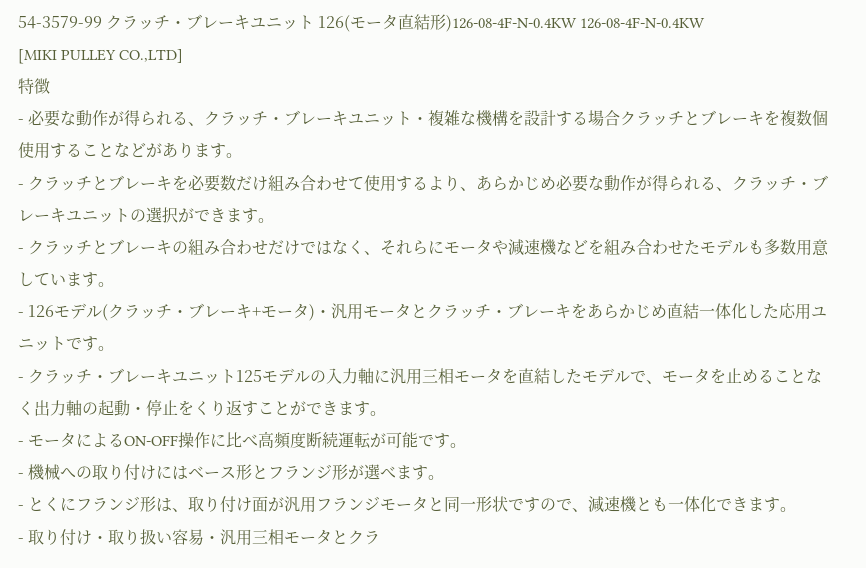54-3579-99 クラッチ・ブレーキユニット 126(モータ直結形)126-08-4F-N-0.4KW 126-08-4F-N-0.4KW
[MIKI PULLEY CO.,LTD]
特徴
- 必要な動作が得られる、クラッチ・ブレーキユニット・複雑な機構を設計する場合クラッチとブレーキを複数個使用することなどがあります。
- クラッチとブレーキを必要数だけ組み合わせて使用するより、あらかじめ必要な動作が得られる、クラッチ・ブレーキユニットの選択ができます。
- クラッチとブレーキの組み合わせだけではなく、それらにモータや減速機などを組み合わせたモデルも多数用意しています。
- 126モデル(クラッチ・ブレーキ+モータ)・汎用モータとクラッチ・ブレーキをあらかじめ直結一体化した応用ユニットです。
- クラッチ・ブレーキユニット125モデルの入力軸に汎用三相モータを直結したモデルで、モータを止めることなく出力軸の起動・停止をくり返すことができます。
- モータによるON-OFF操作に比べ高頻度断続運転が可能です。
- 機械への取り付けにはベース形とフランジ形が選べます。
- とくにフランジ形は、取り付け面が汎用フランジモータと同一形状ですので、減速機とも一体化できます。
- 取り付け・取り扱い容易・汎用三相モータとクラ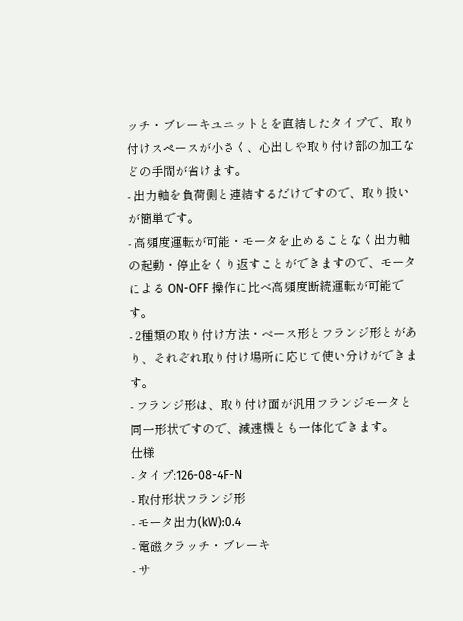ッチ・ブレーキユニットとを直結したタイプで、取り付けスペースが小さく、心出しや取り付け部の加工などの手間が省けます。
- 出力軸を負荷側と連結するだけですので、取り扱いが簡単です。
- 高頻度運転が可能・モータを止めることなく出力軸の起動・停止をくり返すことができますので、モータによる ON-OFF 操作に比べ高頻度断続運転が可能です。
- 2種類の取り付け方法・ベース形とフランジ形とがあり、それぞれ取り付け場所に応じて使い分けができます。
- フランジ形は、取り付け面が汎用フランジモータと同一形状ですので、減速機とも一体化できます。
仕様
- タイプ:126-08-4F-N
- 取付形状フランジ形
- モータ出力(kW):0.4
- 電磁クラッチ・ブレーキ
- サ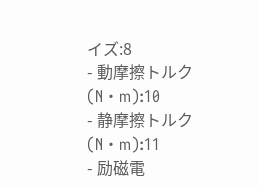イズ:8
- 動摩擦トルク(N・m):10
- 静摩擦トルク(N・m):11
- 励磁電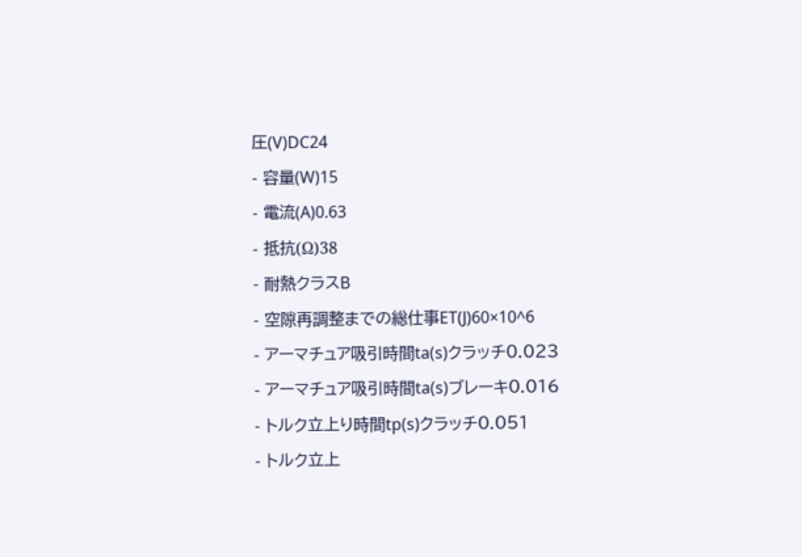圧(V)DC24
- 容量(W)15
- 電流(A)0.63
- 抵抗(Ω)38
- 耐熱クラスB
- 空隙再調整までの総仕事ET(J)60×10^6
- アーマチュア吸引時間ta(s)クラッチ0.023
- アーマチュア吸引時間ta(s)ブレーキ0.016
- トルク立上り時間tp(s)クラッチ0.051
- トルク立上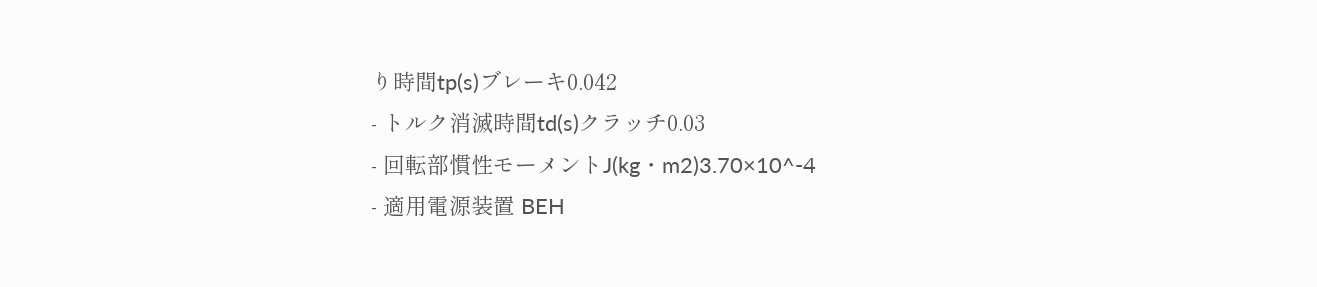り時間tp(s)ブレーキ0.042
- トルク消滅時間td(s)クラッチ0.03
- 回転部慣性モーメントJ(kg・m2)3.70×10^-4
- 適用電源装置 BEH